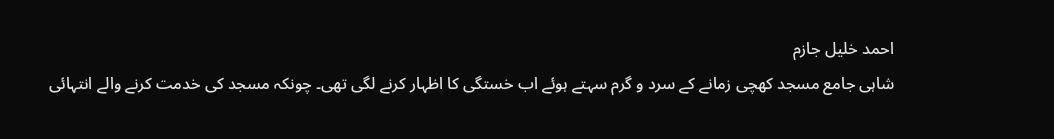احمد خلیل جازم
شاہی جامع مسجد کھچی زمانے کے سرد و گرم سہتے ہوئے اب خستگی کا اظہار کرنے لگی تھی۔ چونکہ مسجد کی خدمت کرنے والے انتہائی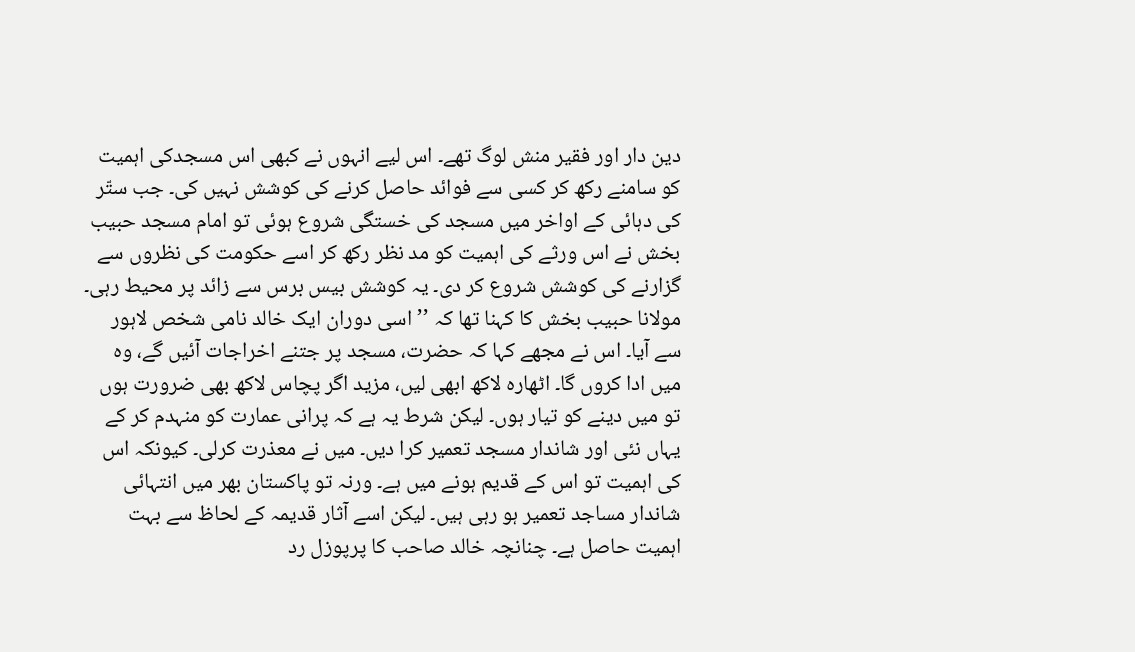دین دار اور فقیر منش لوگ تھے۔ اس لیے انہوں نے کبھی اس مسجدکی اہمیت کو سامنے رکھ کر کسی سے فوائد حاصل کرنے کی کوشش نہیں کی۔ جب ستّر کی دہائی کے اواخر میں مسجد کی خستگی شروع ہوئی تو امام مسجد حبیب بخش نے اس ورثے کی اہمیت کو مد نظر رکھ کر اسے حکومت کی نظروں سے گزارنے کی کوشش شروع کر دی۔ یہ کوشش بیس برس سے زائد پر محیط رہی۔ مولانا حبیب بخش کا کہنا تھا کہ ’’اسی دوران ایک خالد نامی شخص لاہور سے آیا۔ اس نے مجھے کہا کہ حضرت، مسجد پر جتنے اخراجات آئیں گے، وہ میں ادا کروں گا۔ اٹھارہ لاکھ ابھی لیں، مزید اگر پچاس لاکھ بھی ضرورت ہوں تو میں دینے کو تیار ہوں۔ لیکن شرط یہ ہے کہ پرانی عمارت کو منہدم کر کے یہاں نئی اور شاندار مسجد تعمیر کرا دیں۔ میں نے معذرت کرلی۔ کیونکہ اس کی اہمیت تو اس کے قدیم ہونے میں ہے۔ ورنہ تو پاکستان بھر میں انتہائی شاندار مساجد تعمیر ہو رہی ہیں۔ لیکن اسے آثار قدیمہ کے لحاظ سے بہت اہمیت حاصل ہے۔ چنانچہ خالد صاحب کا پرپوزل رد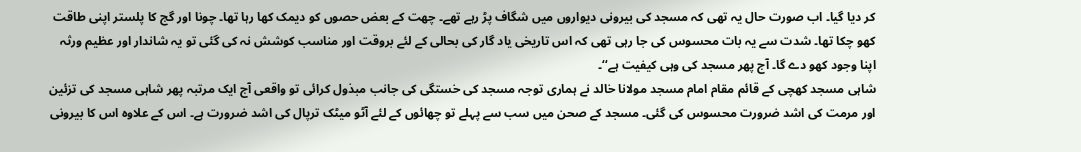کر دیا گیا۔ اب صورت حال یہ تھی کہ مسجد کی بیرونی دیواروں میں شگاف پڑ رہے تھے۔ چھت کے بعض حصوں کو دیمک کھا رہا تھا۔ چونا اور گج کا پلستر اپنی طاقت کھو چکا تھا۔ شدت سے یہ بات محسوس کی جا رہی تھی کہ اس تاریخی یاد گار کی بحالی کے لئے بروقت اور مناسب کوشش نہ کی گئی تو یہ شاندار اور عظیم ورثہ اپنا وجود کھو دے گا۔ آج پھر مسجد کی وہی کیفیت ہے‘‘۔
شاہی مسجد کھچی کے قائم مقام امام مسجد مولانا خالد نے ہماری توجہ مسجد کی خستگی کی جانب مبذول کرائی تو واقعی آج ایک مرتبہ پھر شاہی مسجد کی تزئین اور مرمت کی اشد ضرورت محسوس کی گئی۔ مسجد کے صحن میں سب سے پہلے تو چھائوں کے لئے آٹو میٹک ترپال کی اشد ضرورت ہے۔ اس کے علاوہ اس کا بیرونی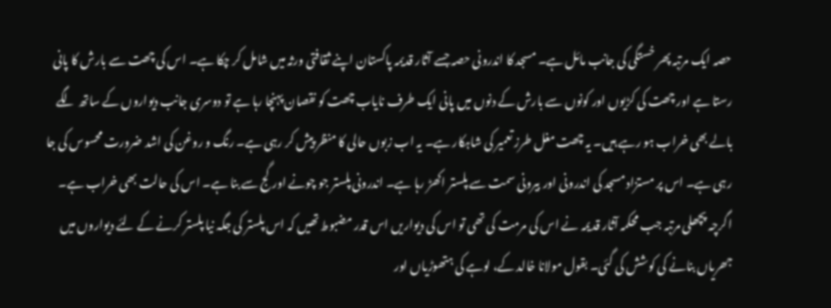حصہ ایک مرتبہ پھر خستگی کی جانب مائل ہے۔ مسجد کا اندرونی حصہ جسے آثار قدیمہ پاکستان اپنے ثقافتی ورثہ میں شامل کر چکا ہے۔ اس کی چھت سے بارش کا پانی رستا ہے اور چھت کی کڑیوں اور کونوں سے بارش کے دنوں میں پانی ایک طرف نایاب چھت کو نقصان پہنچا رہا ہے تو دوسری جانب دیواروں کے ساتھ لگے بالے بھی خراب ہو رہے ہیں۔ یہ چھت مغل طرز تعمیر کی شاہکار ہے۔ یہ اب زبوں حالی کا منظر پیش کر رہی ہے۔ رنگ و روغن کی اشد ضرورت محسوس کی جا رہی ہے۔ اس پر مستزاد مسجد کی اندرونی اور بیرونی سمت سے پلستر اکھڑ رہا ہے۔ اندرونی پلستر جو چونے اور گج سے بنا ہے۔ اس کی حالت بھی خراب ہے۔ اگرچہ پچھلی مرتبہ جب محکمہ آثار قدیمہ نے اس کی مرمت کی تھی تو اس کی دیواریں اس قدر مضبوط تھیں کہ اس پلستر کی جگہ نیا پلستر کرنے کے لئے دیواروں میں جھریاں بنانے کی کوشش کی گئی۔ بقول مولانا خالد کے، لوہے کی ہتھوڑیاں اور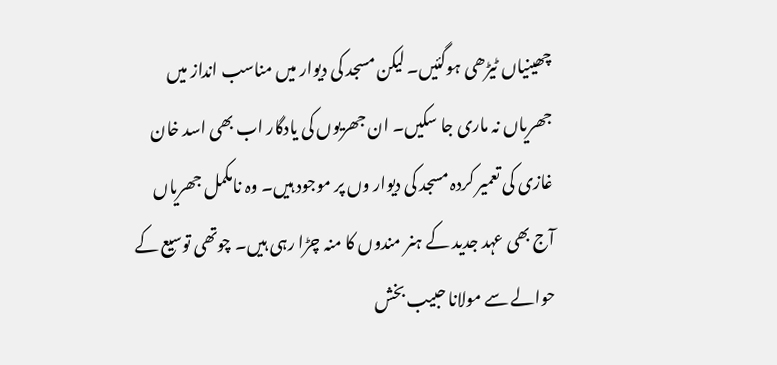چھینیاں ٹیڑھی ہوگئیں۔ لیکن مسجد کی دیوار میں مناسب انداز میں جھریاں نہ ماری جا سکیں۔ ان جھریوں کی یادگار اب بھی اسد خان غازی کی تعمیر کردہ مسجد کی دیوار وں پر موجود ہیں۔ وہ نامکمل جھریاں آج بھی عہد جدید کے ہنر مندوں کا منہ چڑا رہی ہیں۔ چوتھی توسیع کے حوالے سے مولانا حبیب بخش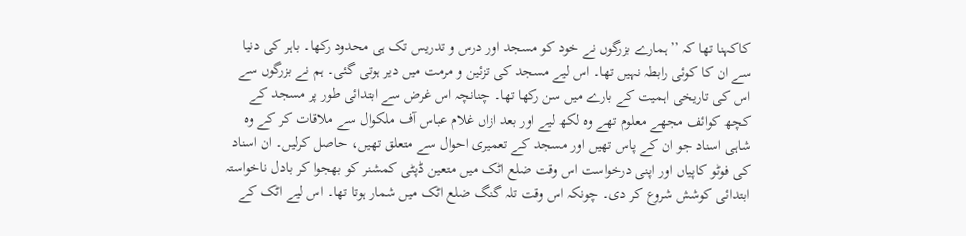کاکہنا تھا کہ ’’ہمارے بزرگوں نے خود کو مسجد اور درس و تدریس تک ہی محدود رکھا۔ باہر کی دنیا سے ان کا کوئی رابطہ نہیں تھا۔ اس لیے مسجد کی تزئین و مرمت میں دیر ہوتی گئی۔ ہم نے بزرگوں سے اس کی تاریخی اہمیت کے بارے میں سن رکھا تھا۔ چنانچہ اس غرض سے ابتدائی طور پر مسجد کے کچھ کوائف مجھے معلوم تھے وہ لکھ لیے اور بعد ازاں غلام عباس آف ملکوال سے ملاقات کر کے وہ شاہی اسناد جو ان کے پاس تھیں اور مسجد کے تعمیری احوال سے متعلق تھیں، حاصل کرلیں۔ ان اسناد کی فوٹو کاپیاں اور اپنی درخواست اس وقت ضلع اٹک میں متعین ڈپٹی کمشنر کو بھجوا کر بادل ناخواستہ ابتدائی کوشش شروع کر دی۔ چونکہ اس وقت تلہ گنگ ضلع اٹک میں شمار ہوتا تھا۔ اس لیے اٹک کے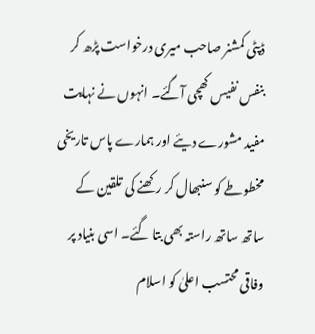ڈپٹی کمشنر صاحب میری درخواست پڑھ کر بنفس نفیس کھچی آگئے۔ انہوں نے نہایت مفید مشورے دیئے اور ہمارے پاس تاریخی مخطوطے کو سنبھال کر رکھنے کی تلقین کے ساتھ ساتھ راستہ بھی بتا گئے۔ اسی بنیاد پر وفاقی محتسب اعلیٰ کو اسلام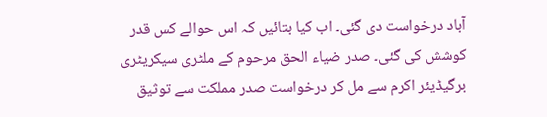آباد درخواست دی گئی۔ اب کیا بتائیں کہ اس حوالے کس قدر کوشش کی گئی۔ صدر ضیاء الحق مرحوم کے ملٹری سیکریٹری برگیڈیئر اکرم سے مل کر درخواست صدر مملکت سے توثیق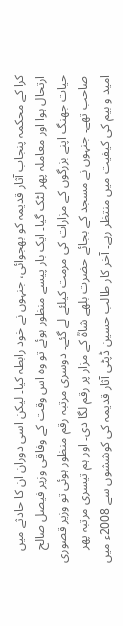کرا کے محکمہ پنجاب آثار قدیمہ کو بھجوائی، جنہوں نے خود رابطہ کیا۔ لیکن اسی دوران ان کا حادثے میں ارتحال ہوا اور معاملہ پھر لٹک گیا۔ ایک بار پیسے منظور ہوئے تو وہ اس وقت کے وفاقی وزیر فیصل صالح حیات جھنگ اپنے بزرگوں کے مزارات کی مرمت کیلئے لے گئے۔ دوسری مرتبہ رقم منظور ہوئی تو وزیر قصوری صاحب تھے۔ جنہوں نے مسجد کے بجائے حضرت بلھے شاہؒ کے مزار پر رقم لگا دی۔ اور ہم تیسری مرتبہ پھر امید و بیم کی کیفیت میں منتظر رہے۔ آخر کار طالب حسین ڈپٹی آثار قدیمہ کی کوششوں سے 2008ء میں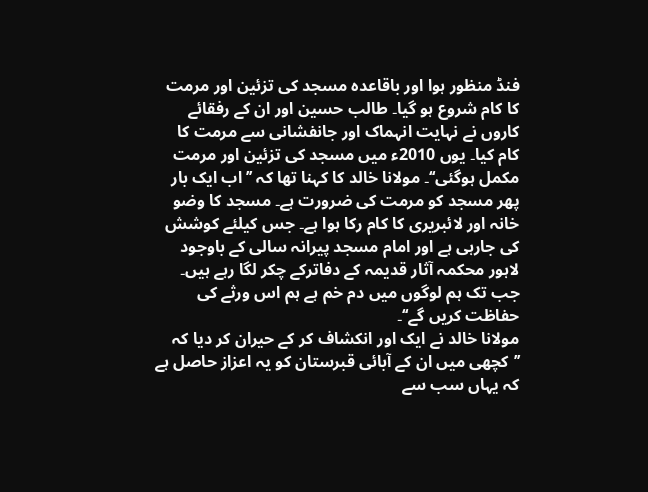فنڈ منظور ہوا اور باقاعدہ مسجد کی تزئین اور مرمت کا کام شروع ہو گیا۔ طالب حسین اور ان کے رفقائے کاروں نے نہایت انہماک اور جانفشانی سے مرمت کا کام کیا۔ یوں 2010ء میں مسجد کی تزئین اور مرمت مکمل ہوگئی‘‘۔ مولانا خالد کا کہنا تھا کہ ’’اب ایک بار پھر مسجد کو مرمت کی ضرورت ہے۔ مسجد کا وضو خانہ اور لائبریری کا کام رکا ہوا ہے۔ جس کیلئے کوشش کی جارہی ہے اور امام مسجد پیرانہ سالی کے باوجود لاہور محکمہ آثار قدیمہ کے دفاترکے چکر لگا رہے ہیں۔ جب تک ہم لوگوں میں دم خم ہے ہم اس ورثے کی حفاظت کریں گے‘‘۔
مولانا خالد نے ایک اور انکشاف کر کے حیران کر دیا کہ ’’کچھی میں ان کے آبائی قبرستان کو یہ اعزاز حاصل ہے کہ یہاں سب سے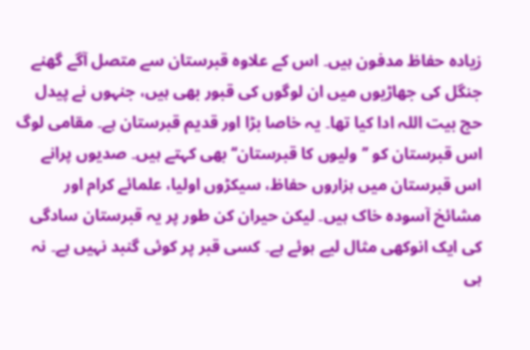زیادہ حفاظ مدفون ہیں۔ اس کے علاوہ قبرستان سے متصل آگے گھنے جنگل کی جھاڑیوں میں ان لوگوں کی قبور بھی ہیں، جنہوں نے پیدل حج بیت اللہ ادا کیا تھا۔ یہ خاصا بڑا اور قدیم قبرستان ہے۔ مقامی لوگ اس قبرستان کو ’’ولیوں کا قبرستان‘‘ بھی کہتے ہیں۔ صدیوں پرانے اس قبرستان میں ہزاروں حفاظ، سیکڑوں اولیا، علمائے کرام اور مشائخ آسودہ خاک ہیں۔ لیکن حیران کن طور پر یہ قبرستان سادگی کی ایک انوکھی مثال لیے ہوئے ہے۔ کسی قبر پر کوئی گنبد نہیں ہے۔ نہ ہی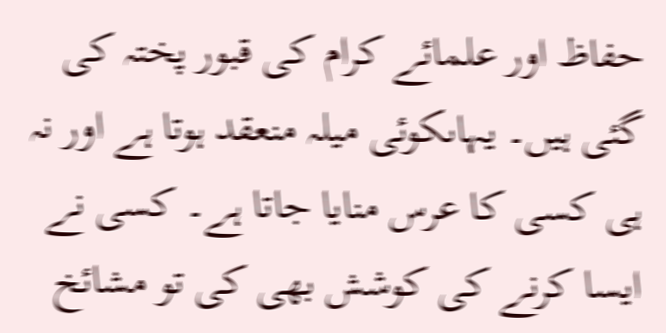حفاظ اور علمائے کرام کی قبور پختہ کی گئی ہیں۔ یہاںکوئی میلہ منعقد ہوتا ہے اور نہ ہی کسی کا عرس منایا جاتا ہے۔ کسی نے ایسا کرنے کی کوشش بھی کی تو مشائخ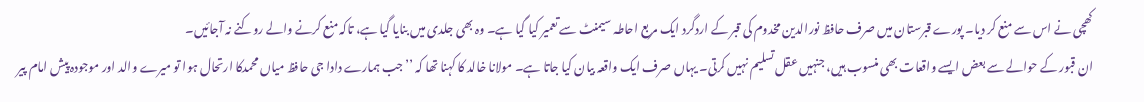کھچی نے اس سے منع کر دیا۔ پورے قبرستان میں صرف حافظ نورالدین مخدوم کی قبر کے اردگرد ایک مربع احاطہ سیمنٹ سے تعمیر کیا گیا ہے۔ وہ بھی جلدی میں بنایا گیا ہے، تاکہ منع کرنے والے روکنے نہ آجائیں۔
ان قبور کے حوالے سے بعض ایسے واقعات بھی منسوب ہیں، جنہیں عقل تسلیم نہیں کرتی۔ یہاں صرف ایک واقعہ بیان کیا جاتا ہے۔ مولانا خالد کا کہنا تھا کہ ’’جب ہمارے دادا جی حافظ میاں محمدکا ارتحال ہوا تو میرے والد اور موجودہ پیش امام پیر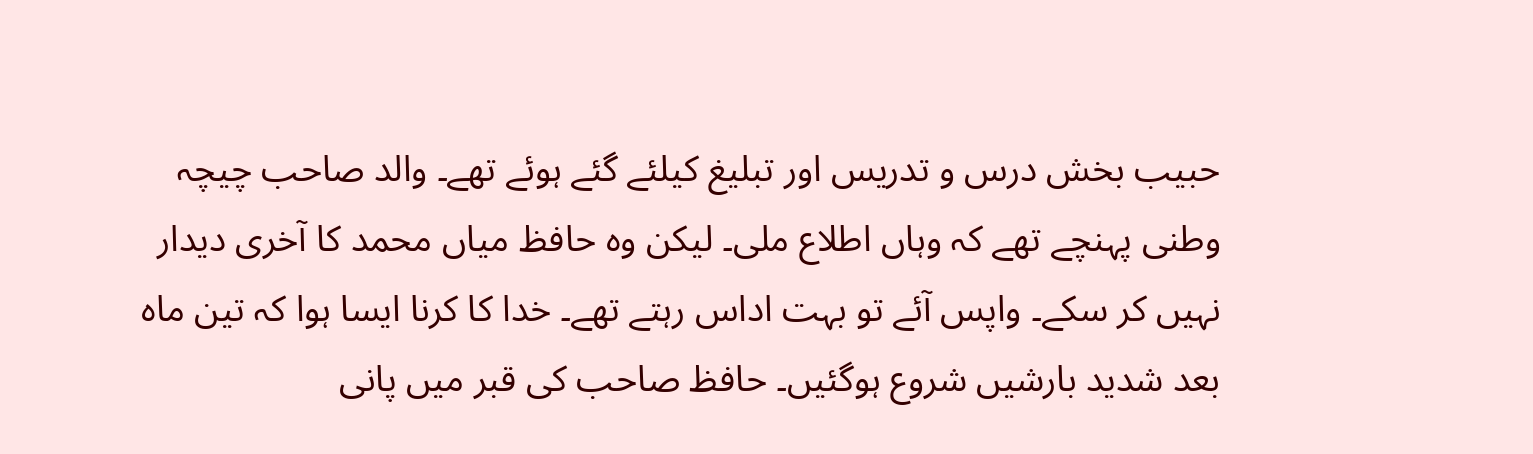حبیب بخش درس و تدریس اور تبلیغ کیلئے گئے ہوئے تھے۔ والد صاحب چیچہ وطنی پہنچے تھے کہ وہاں اطلاع ملی۔ لیکن وہ حافظ میاں محمد کا آخری دیدار نہیں کر سکے۔ واپس آئے تو بہت اداس رہتے تھے۔ خدا کا کرنا ایسا ہوا کہ تین ماہ بعد شدید بارشیں شروع ہوگئیں۔ حافظ صاحب کی قبر میں پانی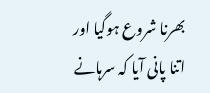بھرنا شروع ہوگیا اور اتنا پانی آیا کہ سرہانے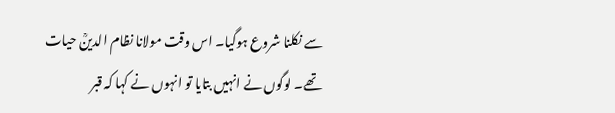سے نکلنا شروع ہوگیا۔ اس وقت مولانا نظام الدینؒ حیات تھے۔ لوگوں نے انہیں بتایا تو انہوں نے کہا کہ قبر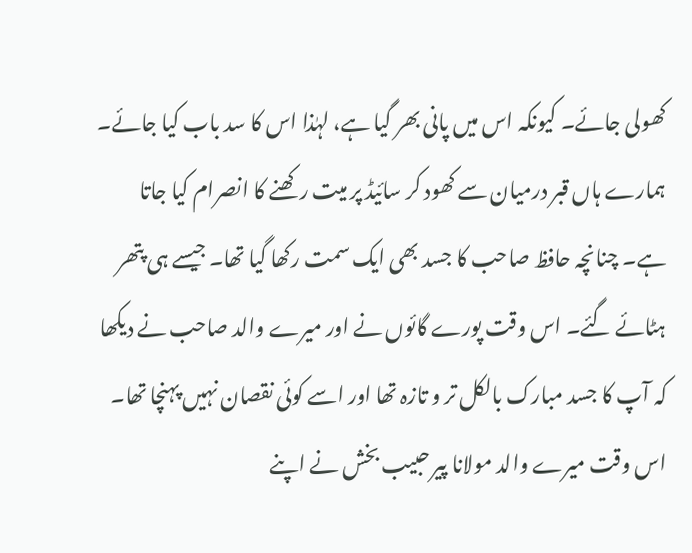کھولی جائے۔ کیونکہ اس میں پانی بھر گیا ہے، لہٰذا اس کا سد باب کیا جائے۔ ہمارے ہاں قبر درمیان سے کھود کر سائیڈ پر میت رکھنے کا انصرام کیا جاتا ہے۔ چنانچہ حافظ صاحب کا جسد بھی ایک سمت رکھا گیا تھا۔ جیسے ہی پتھر ہٹائے گئے۔ اس وقت پورے گائوں نے اور میرے والد صاحب نے دیکھا کہ آپ کا جسد مبارک بالکل تر و تازہ تھا اور اسے کوئی نقصان نہیں پہنچا تھا۔ اس وقت میرے والد مولانا پیر حبیب بخش نے اپنے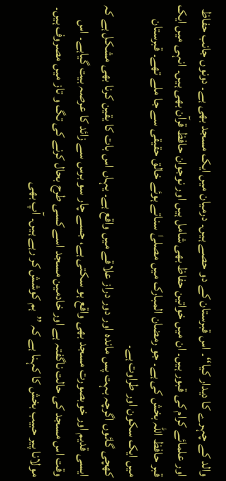والد کے چہرے کا دیدار کیا‘‘۔ اس قبرستان کے دو حصے ہیں۔ درمیان میں ایک مسجد بھی ہے۔ دونوں جانب حفاظ اور علمائے کرام کی قبور ہیں۔ ان میں خواتین حفاظ بھی شامل ہیں اور نوجوان حافظ قرآن بھی ہیں۔ انہی میں ایک قبر حافظ اللہ بخش کی ہے۔ جو رمضان المبارک میں مصلیٰ سناتے ہوئے خالق حقیقی سے جا ملے تھے۔ قبرستان میں ایک سکون اور طراوت ہے۔
کھچی گائوں اگرچہ بہت پس ماندہ اور دور دراز علاقے میں واقع ہے۔ یہاں اس بات کا یقین کرنا بھی مشکل ہے کہ ایسی قدیم اور خوبصورت مسجد بھی واقع ہو سکتی ہے، جسے چار سو برس سے زائد کا عرصہ بیت گیاہے۔ اس وقت اس مسجد کی حالت ناگفتہ ہے اور خادمین مسجد اسے کسی طرح بحال کرنے کی تگ و تاز میں مصروف ہیں۔ مولانا پیر حبیب بخش کا کہنا ہے کہ ’’ہم کوشش کر رہے ہیں۔ آپ بھی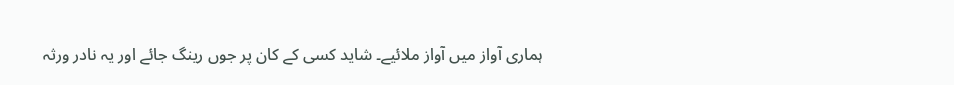ہماری آواز میں آواز ملائیے۔ شاید کسی کے کان پر جوں رینگ جائے اور یہ نادر ورثہ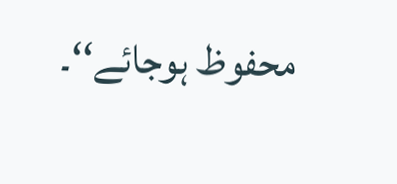محفوظ ہوجائے‘‘۔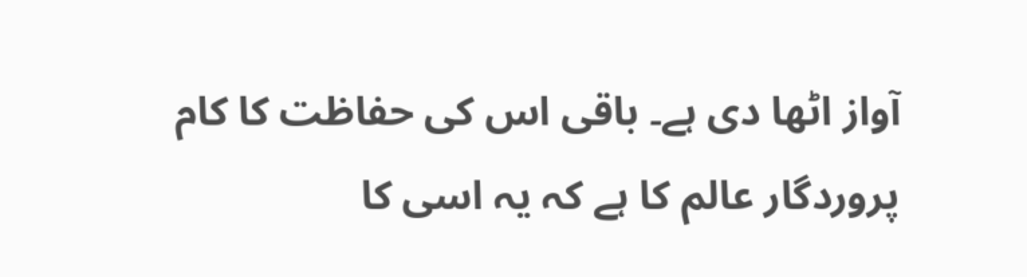آواز اٹھا دی ہے۔ باقی اس کی حفاظت کا کام پروردگار عالم کا ہے کہ یہ اسی کا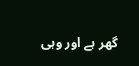گھر ہے اور وہی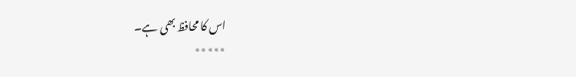اس کا محافظ بھی ہے۔
٭٭٭٭٭